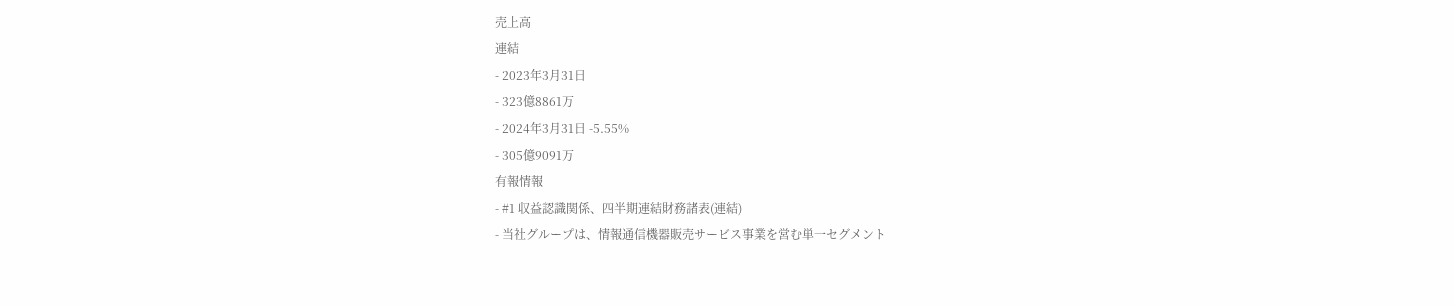売上高
連結
- 2023年3月31日
- 323億8861万
- 2024年3月31日 -5.55%
- 305億9091万
有報情報
- #1 収益認識関係、四半期連結財務諸表(連結)
- 当社グループは、情報通信機器販売サービス事業を営む単一セグメント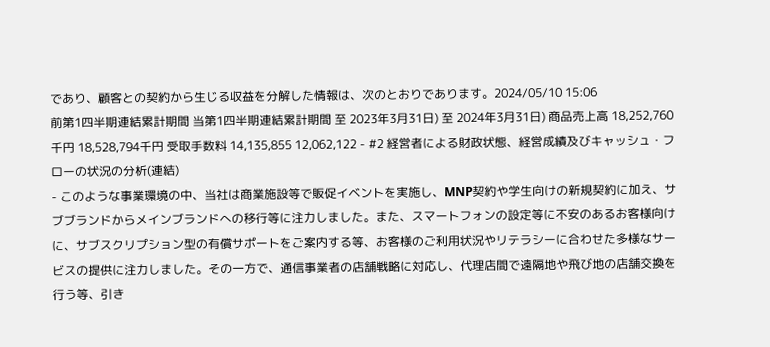であり、顧客との契約から生じる収益を分解した情報は、次のとおりであります。2024/05/10 15:06
前第1四半期連結累計期間 当第1四半期連結累計期間 至 2023年3月31日) 至 2024年3月31日) 商品売上高 18,252,760千円 18,528,794千円 受取手数料 14,135,855 12,062,122 - #2 経営者による財政状態、経営成績及びキャッシュ・フローの状況の分析(連結)
- このような事業環境の中、当社は商業施設等で販促イベントを実施し、MNP契約や学生向けの新規契約に加え、サブブランドからメインブランドへの移行等に注力しました。また、スマートフォンの設定等に不安のあるお客様向けに、サブスクリプション型の有償サポートをご案内する等、お客様のご利用状況やリテラシーに合わせた多様なサービスの提供に注力しました。その一方で、通信事業者の店舗戦略に対応し、代理店間で遠隔地や飛び地の店舗交換を行う等、引き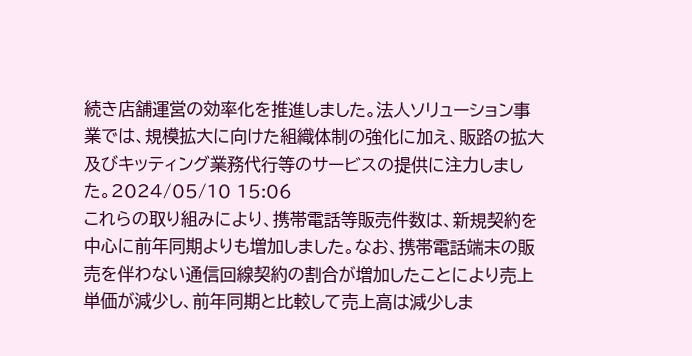続き店舗運営の効率化を推進しました。法人ソリューション事業では、規模拡大に向けた組織体制の強化に加え、販路の拡大及びキッティング業務代行等のサービスの提供に注力しました。2024/05/10 15:06
これらの取り組みにより、携帯電話等販売件数は、新規契約を中心に前年同期よりも増加しました。なお、携帯電話端末の販売を伴わない通信回線契約の割合が増加したことにより売上単価が減少し、前年同期と比較して売上高は減少しま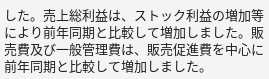した。売上総利益は、ストック利益の増加等により前年同期と比較して増加しました。販売費及び一般管理費は、販売促進費を中心に前年同期と比較して増加しました。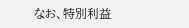なお、特別利益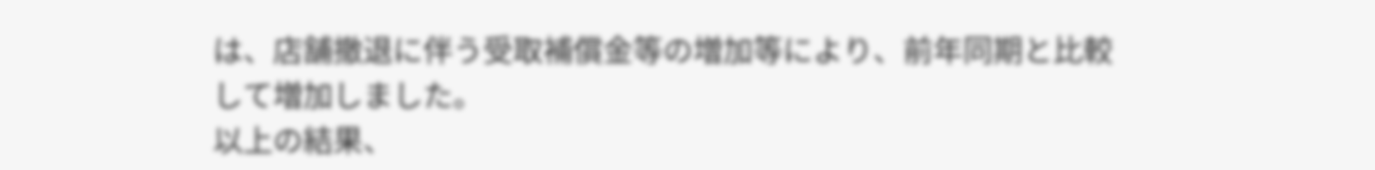は、店舗撤退に伴う受取補償金等の増加等により、前年同期と比較して増加しました。
以上の結果、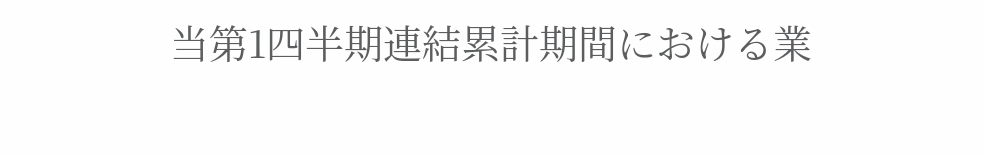当第1四半期連結累計期間における業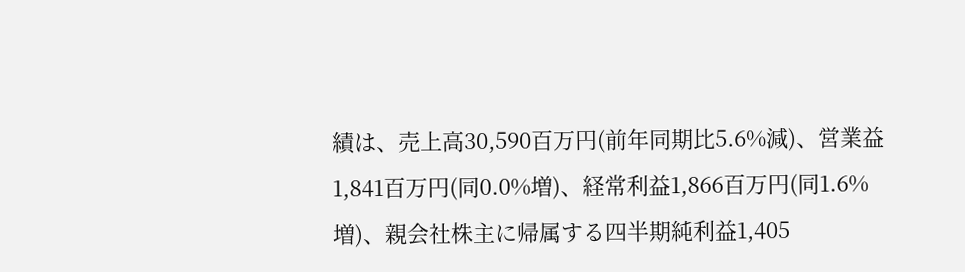績は、売上高30,590百万円(前年同期比5.6%減)、営業益1,841百万円(同0.0%増)、経常利益1,866百万円(同1.6%増)、親会社株主に帰属する四半期純利益1,405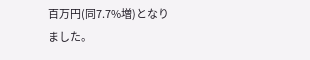百万円(同7.7%増)となりました。